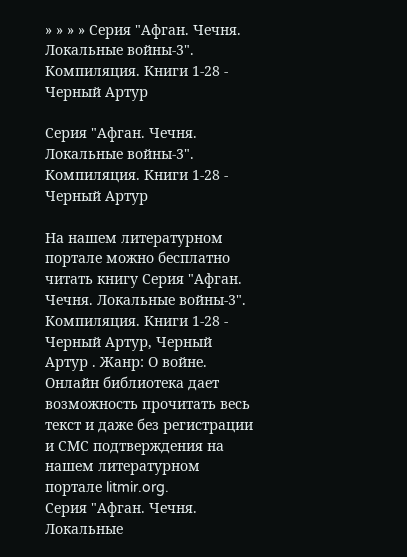» » » » Серия "Афган. Чечня. Локальные войны-3". Компиляция. Книги 1-28 - Черный Артур

Серия "Афган. Чечня. Локальные войны-3". Компиляция. Книги 1-28 - Черный Артур

На нашем литературном портале можно бесплатно читать книгу Серия "Афган. Чечня. Локальные войны-3". Компиляция. Книги 1-28 - Черный Артур, Черный Артур . Жанр: О войне. Онлайн библиотека дает возможность прочитать весь текст и даже без регистрации и СМС подтверждения на нашем литературном портале litmir.org.
Серия "Афган. Чечня. Локальные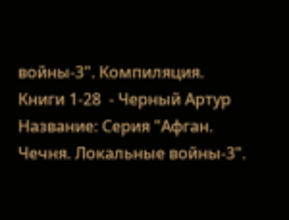войны-3". Компиляция. Книги 1-28  - Черный Артур
Название: Серия "Афган. Чечня. Локальные войны-3".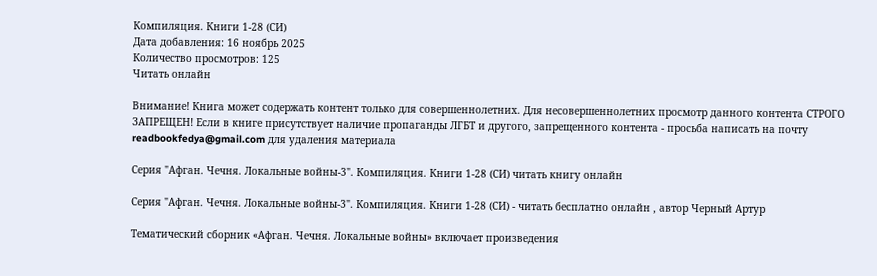Компиляция. Книги 1-28 (СИ)
Дата добавления: 16 ноябрь 2025
Количество просмотров: 125
Читать онлайн

Внимание! Книга может содержать контент только для совершеннолетних. Для несовершеннолетних просмотр данного контента СТРОГО ЗАПРЕЩЕН! Если в книге присутствует наличие пропаганды ЛГБТ и другого, запрещенного контента - просьба написать на почту readbookfedya@gmail.com для удаления материала

Серия "Афган. Чечня. Локальные войны-3". Компиляция. Книги 1-28 (СИ) читать книгу онлайн

Серия "Афган. Чечня. Локальные войны-3". Компиляция. Книги 1-28 (СИ) - читать бесплатно онлайн , автор Черный Артур

Тематический сборник «Афган. Чечня. Локальные войны» включает произведения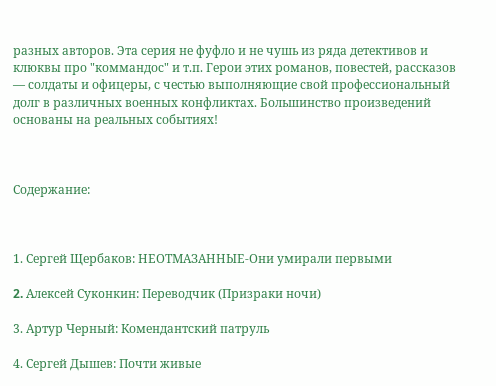разных авторов. Эта серия не фуфло и не чушь из ряда детективов и клюквы про "коммандос" и т.п. Герои этих романов, повестей, рассказов — солдаты и офицеры, с честью выполняющие свой профессиональный долг в различных военных конфликтах. Большинство произведений основаны на реальных событиях!



Содержание:



1. Сергей Щербаков: НЕОТМАЗАННЫЕ-Они умирали первыми

2. Aлeкceй Cyкoнкин: Переводчик (Призраки ночи)

3. Артур Черный: Комендантский патруль

4. Сергей Дышев: Почти живые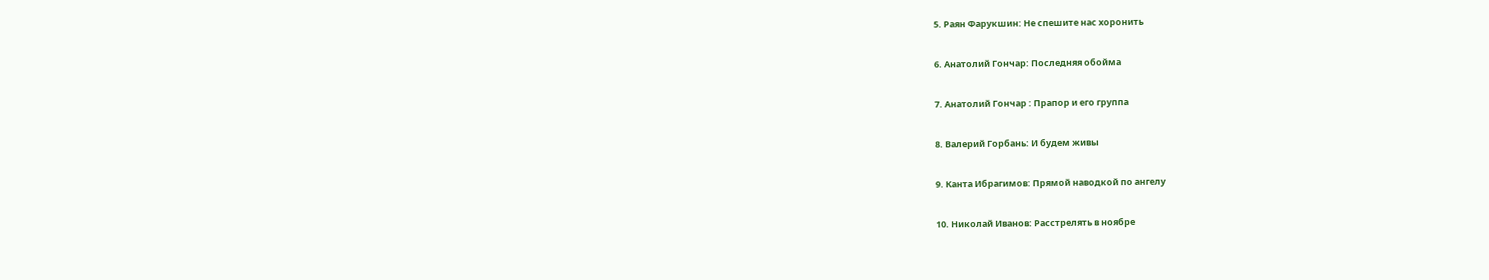5. Раян Фарукшин: Не спешите нас хоронить

6. Анатолий Гончар: Последняя обойма

7. Анатолий Гончар : Прапор и его группа

8. Валерий Горбань: И будем живы

9. Канта Ибрагимов: Прямой наводкой по ангелу

10. Николай Иванов: Расстрелять в ноябре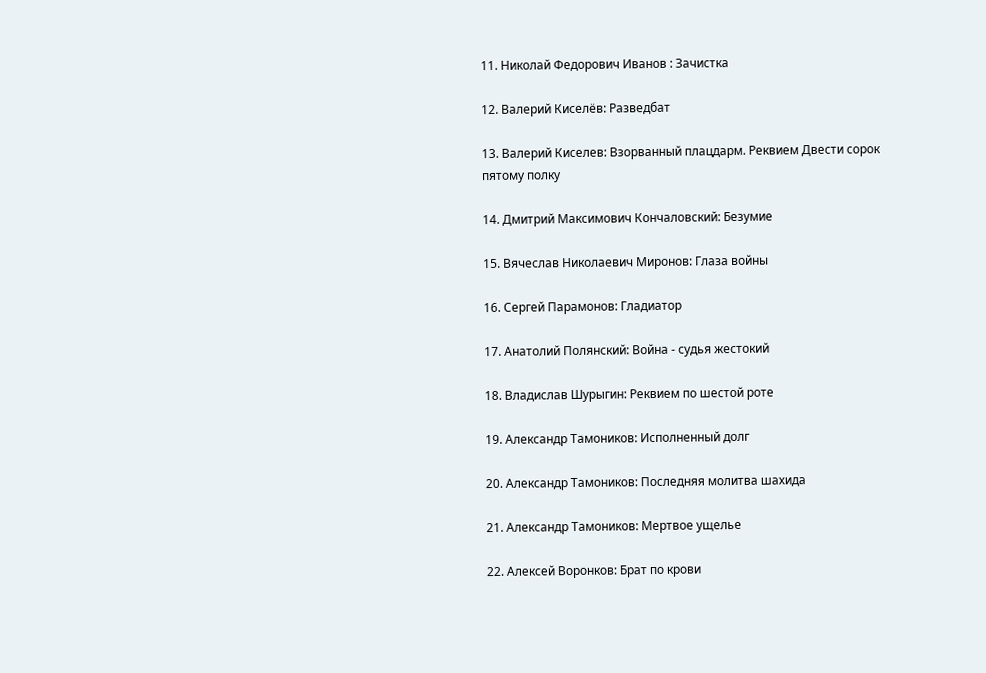11. Николай Федорович Иванов : Зачистка

12. Валерий Киселёв: Разведбат

13. Валерий Киселев: Взорванный плацдарм. Реквием Двести сорок пятому полку

14. Дмитрий Максимович Кончаловский: Безумие

15. Вячеслав Николаевич Миронов: Глаза войны

16. Сергей Парамонов: Гладиатор

17. Анатолий Полянский: Война - судья жестокий

18. Владислав Шурыгин: Реквием по шестой роте

19. Александр Тамоников: Исполненный долг

20. Александр Тамоников: Последняя молитва шахида

21. Александр Тамоников: Мертвое ущелье

22. Алексей Воронков: Брат по крови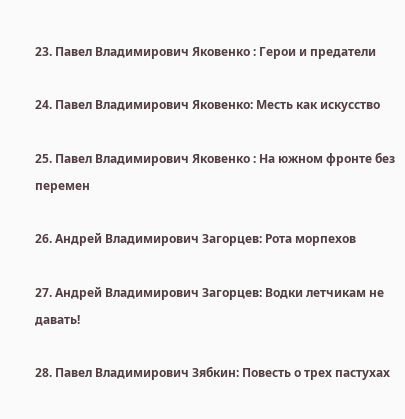23. Павел Владимирович Яковенко : Герои и предатели

24. Павел Владимирович Яковенко: Месть как искусство

25. Павел Владимирович Яковенко : На южном фронте без перемен

26. Андрей Владимирович Загорцев: Рота морпехов

27. Андрей Владимирович Загорцев: Водки летчикам не давать!

28. Павел Владимирович Зябкин: Повесть о трех пастухах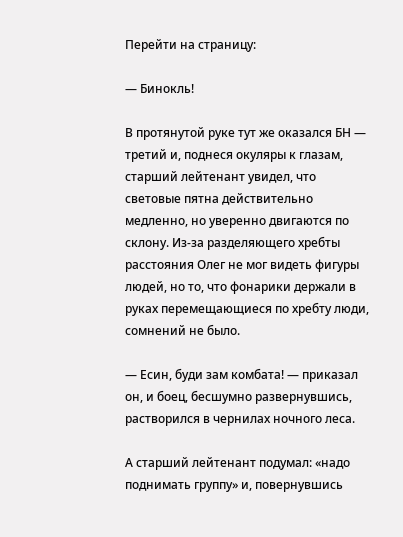Перейти на страницу:

— Бинокль!

В протянутой руке тут же оказался БН — третий и, поднеся окуляры к глазам, старший лейтенант увидел, что световые пятна действительно медленно, но уверенно двигаются по склону. Из-за разделяющего хребты расстояния Олег не мог видеть фигуры людей, но то, что фонарики держали в руках перемещающиеся по хребту люди, сомнений не было.

— Есин, буди зам комбата! — приказал он, и боец, бесшумно развернувшись, растворился в чернилах ночного леса.

А старший лейтенант подумал: «надо поднимать группу» и, повернувшись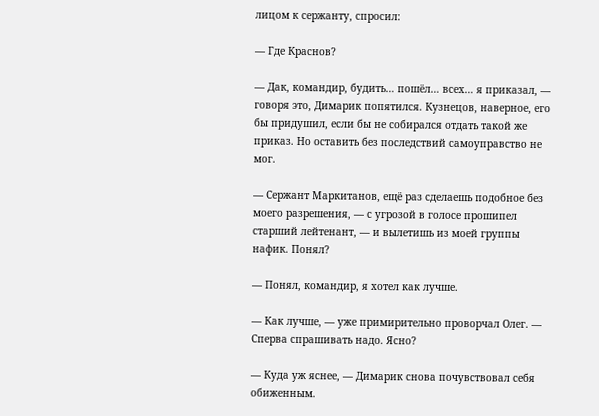лицом к сержанту, спросил:

— Где Краснов?

— Дак, командир, будить… пошёл… всех… я приказал, — говоря это, Димарик попятился. Кузнецов, наверное, его бы придушил, если бы не собирался отдать такой же приказ. Но оставить без последствий самоуправство не мог.

— Сержант Маркитанов, ещё раз сделаешь подобное без моего разрешения, — с угрозой в голосе прошипел старший лейтенант, — и вылетишь из моей группы нафик. Понял?

— Понял, командир, я хотел как лучше.

— Как лучше, — уже примирительно проворчал Олег. — Сперва спрашивать надо. Ясно?

— Куда уж яснее, — Димарик снова почувствовал себя обиженным.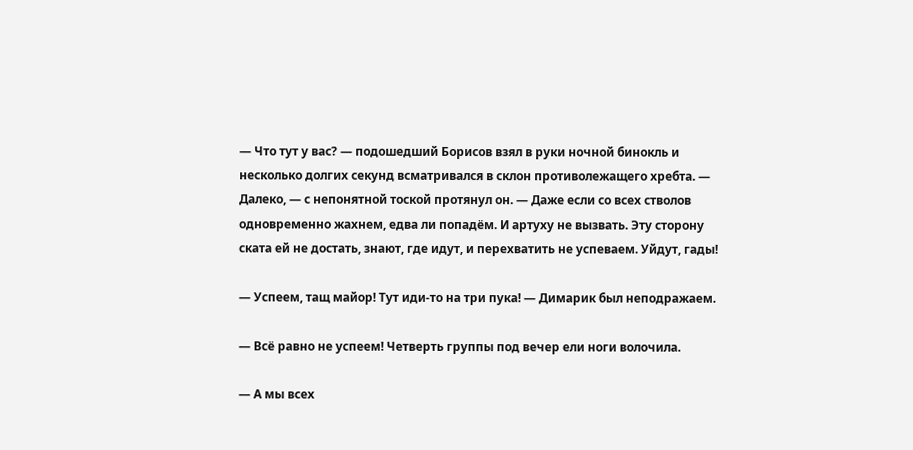— Что тут у вас? — подошедший Борисов взял в руки ночной бинокль и несколько долгих секунд всматривался в склон противолежащего хребта. — Далеко, — с непонятной тоской протянул он. — Даже если со всех стволов одновременно жахнем, едва ли попадём. И артуху не вызвать. Эту сторону ската ей не достать, знают, где идут, и перехватить не успеваем. Уйдут, гады!

— Успеем, тащ майор! Тут иди-то на три пука! — Димарик был неподражаем.

— Всё равно не успеем! Четверть группы под вечер ели ноги волочила.

— А мы всех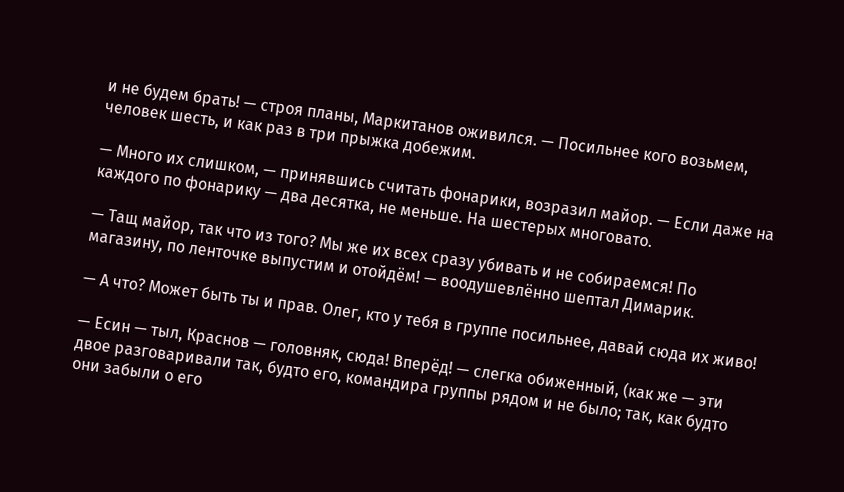и не будем брать! — строя планы, Маркитанов оживился. — Посильнее кого возьмем, человек шесть, и как раз в три прыжка добежим.

— Много их слишком, — принявшись считать фонарики, возразил майор. — Если даже на каждого по фонарику — два десятка, не меньше. На шестерых многовато.

— Тащ майор, так что из того? Мы же их всех сразу убивать и не собираемся! По магазину, по ленточке выпустим и отойдём! — воодушевлённо шептал Димарик.

— А что? Может быть ты и прав. Олег, кто у тебя в группе посильнее, давай сюда их живо!

— Есин — тыл, Краснов — головняк, сюда! Вперёд! — слегка обиженный, (как же — эти двое разговаривали так, будто его, командира группы рядом и не было; так, как будто они забыли о его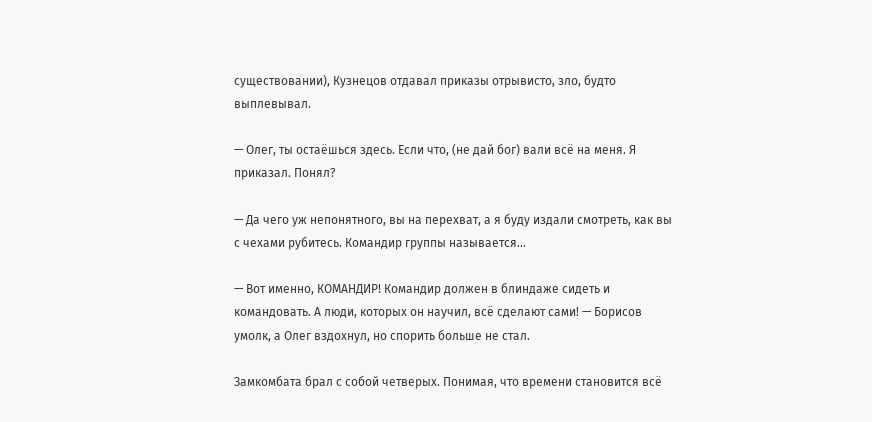существовании), Кузнецов отдавал приказы отрывисто, зло, будто выплевывал.

— Олег, ты остаёшься здесь. Если что, (не дай бог) вали всё на меня. Я приказал. Понял?

— Да чего уж непонятного, вы на перехват, а я буду издали смотреть, как вы с чехами рубитесь. Командир группы называется…

— Вот именно, КОМАНДИР! Командир должен в блиндаже сидеть и командовать. А люди, которых он научил, всё сделают сами! — Борисов умолк, а Олег вздохнул, но спорить больше не стал.

Замкомбата брал с собой четверых. Понимая, что времени становится всё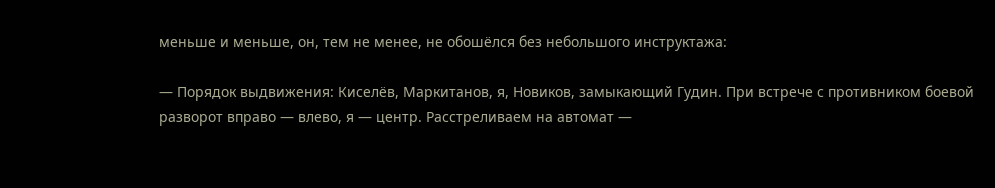меньше и меньше, он, тем не менее, не обошёлся без небольшого инструктажа:

— Порядок выдвижения: Киселёв, Маркитанов, я, Новиков, замыкающий Гудин. При встрече с противником боевой разворот вправо — влево, я — центр. Расстреливаем на автомат —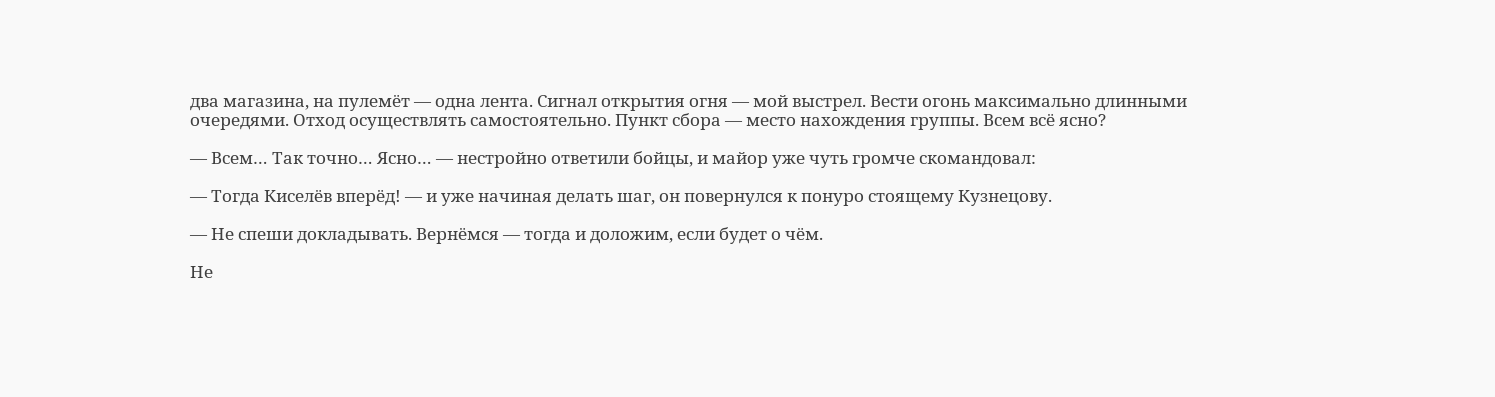два магазина, на пулемёт — одна лента. Сигнал открытия огня — мой выстрел. Вести огонь максимально длинными очередями. Отход осуществлять самостоятельно. Пункт сбора — место нахождения группы. Всем всё ясно?

— Всем… Так точно… Ясно… — нестройно ответили бойцы, и майор уже чуть громче скомандовал:

— Тогда Киселёв вперёд! — и уже начиная делать шаг, он повернулся к понуро стоящему Кузнецову.

— Не спеши докладывать. Вернёмся — тогда и доложим, если будет о чём.

Не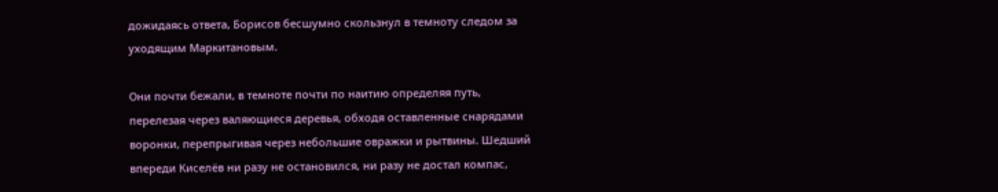дожидаясь ответа, Борисов бесшумно скользнул в темноту следом за уходящим Маркитановым.

Они почти бежали, в темноте почти по наитию определяя путь, перелезая через валяющиеся деревья, обходя оставленные снарядами воронки, перепрыгивая через небольшие овражки и рытвины. Шедший впереди Киселёв ни разу не остановился, ни разу не достал компас,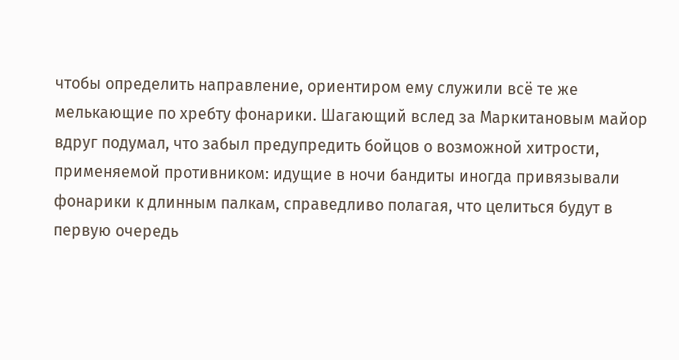чтобы определить направление, ориентиром ему служили всё те же мелькающие по хребту фонарики. Шагающий вслед за Маркитановым майор вдруг подумал, что забыл предупредить бойцов о возможной хитрости, применяемой противником: идущие в ночи бандиты иногда привязывали фонарики к длинным палкам, справедливо полагая, что целиться будут в первую очередь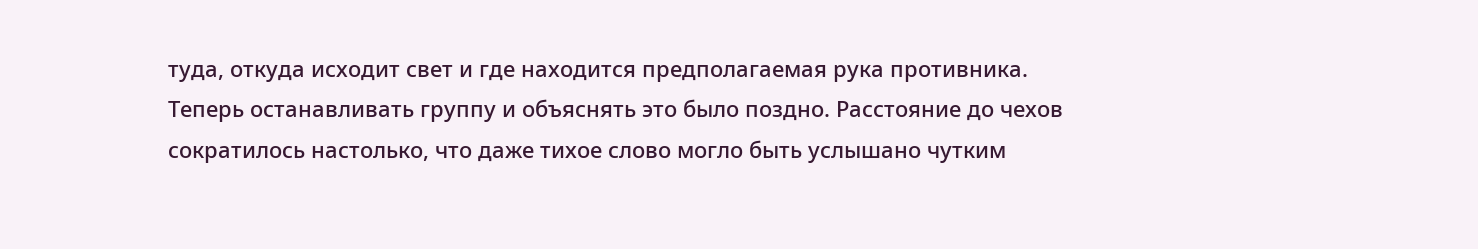туда, откуда исходит свет и где находится предполагаемая рука противника. Теперь останавливать группу и объяснять это было поздно. Расстояние до чехов сократилось настолько, что даже тихое слово могло быть услышано чутким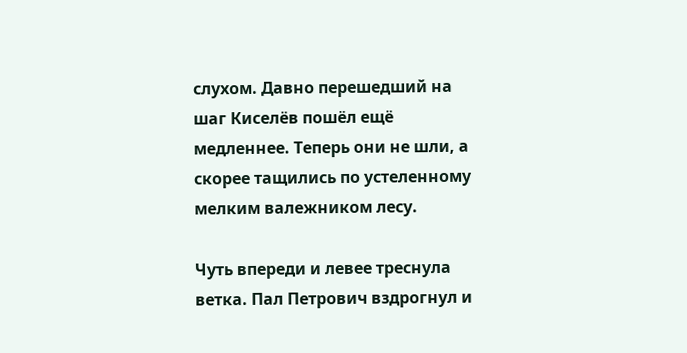слухом. Давно перешедший на шаг Киселёв пошёл ещё медленнее. Теперь они не шли, а скорее тащились по устеленному мелким валежником лесу.

Чуть впереди и левее треснула ветка. Пал Петрович вздрогнул и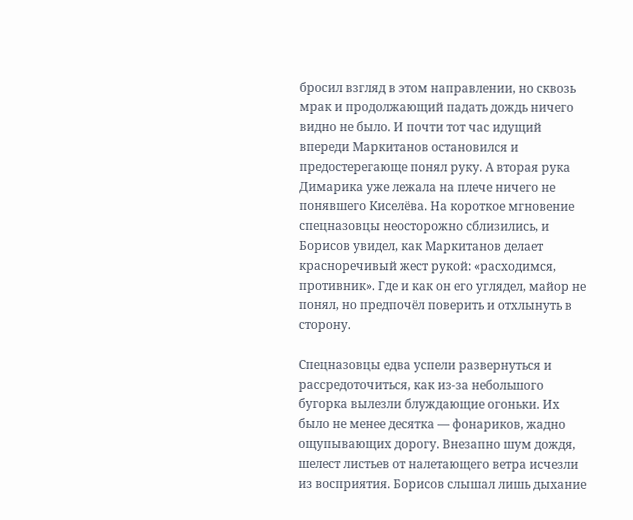бросил взгляд в этом направлении, но сквозь мрак и продолжающий падать дождь ничего видно не было. И почти тот час идущий впереди Маркитанов остановился и предостерегающе понял руку. А вторая рука Димарика уже лежала на плече ничего не понявшего Киселёва. На короткое мгновение спецназовцы неосторожно сблизились, и Борисов увидел, как Маркитанов делает красноречивый жест рукой: «расходимся, противник». Где и как он его углядел, майор не понял, но предпочёл поверить и отхлынуть в сторону.

Спецназовцы едва успели развернуться и рассредоточиться, как из-за небольшого бугорка вылезли блуждающие огоньки. Их было не менее десятка — фонариков, жадно ощупывающих дорогу. Внезапно шум дождя, шелест листьев от налетающего ветра исчезли из восприятия. Борисов слышал лишь дыхание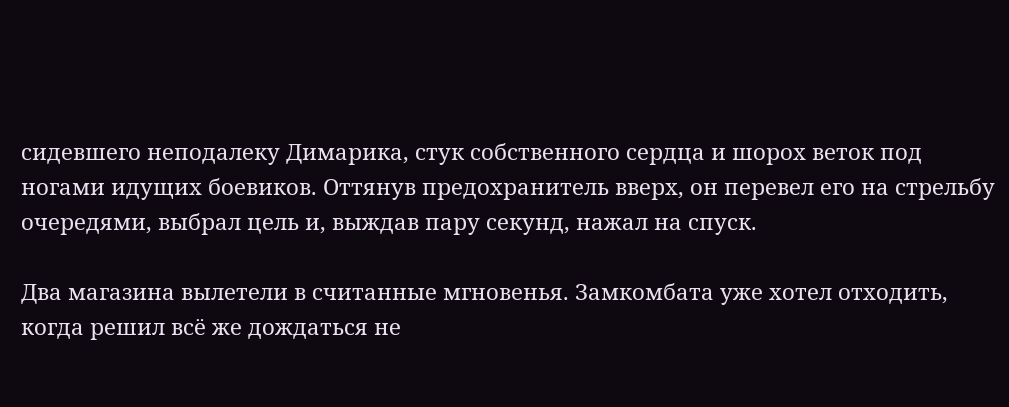сидевшего неподалеку Димарика, стук собственного сердца и шорох веток под ногами идущих боевиков. Оттянув предохранитель вверх, он перевел его на стрельбу очередями, выбрал цель и, выждав пару секунд, нажал на спуск.

Два магазина вылетели в считанные мгновенья. Замкомбата уже хотел отходить, когда решил всё же дождаться не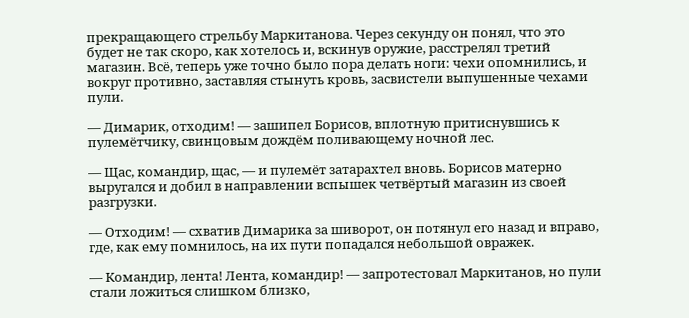прекращающего стрельбу Маркитанова. Через секунду он понял, что это будет не так скоро, как хотелось и, вскинув оружие, расстрелял третий магазин. Всё, теперь уже точно было пора делать ноги: чехи опомнились, и вокруг противно, заставляя стынуть кровь, засвистели выпушенные чехами пули.

— Димарик, отходим! — зашипел Борисов, вплотную притиснувшись к пулемётчику, свинцовым дождём поливающему ночной лес.

— Щас, командир, щас, — и пулемёт затарахтел вновь. Борисов матерно выругался и добил в направлении вспышек четвёртый магазин из своей разгрузки.

— Отходим! — схватив Димарика за шиворот, он потянул его назад и вправо, где, как ему помнилось, на их пути попадался небольшой овражек.

— Командир, лента! Лента, командир! — запротестовал Маркитанов, но пули стали ложиться слишком близко,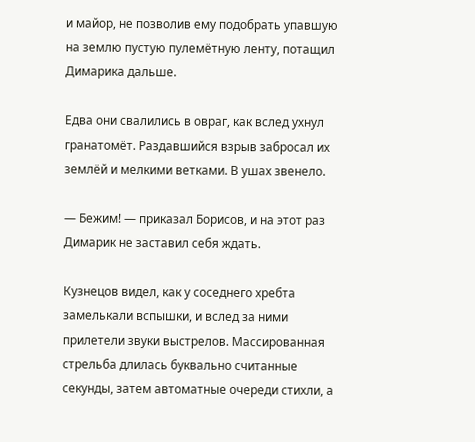и майор, не позволив ему подобрать упавшую на землю пустую пулемётную ленту, потащил Димарика дальше.

Едва они свалились в овраг, как вслед ухнул гранатомёт. Раздавшийся взрыв забросал их землёй и мелкими ветками. В ушах звенело.

— Бежим! — приказал Борисов, и на этот раз Димарик не заставил себя ждать.

Кузнецов видел, как у соседнего хребта замелькали вспышки, и вслед за ними прилетели звуки выстрелов. Массированная стрельба длилась буквально считанные секунды, затем автоматные очереди стихли, а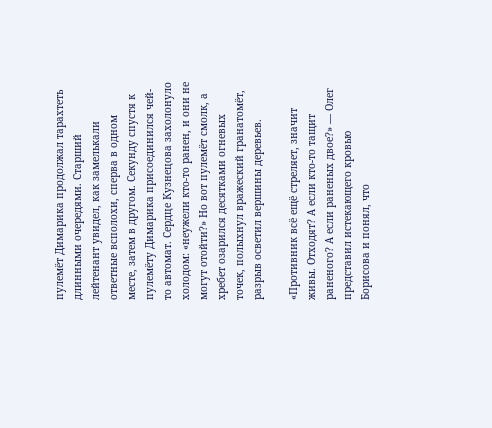пулемёт Димарика продолжал тарахтеть длинными очередями. Старший лейтенант увидел, как замелькали ответные всполохи, сперва в одном месте, затем в другом. Секунду спустя к пулемёту Димарика присоединился чей-то автомат. Сердце Кузнецова захолонуло холодом: «неужели кто-то ранен, и они не могут отойти?» Но вот пулемёт смолк, а хребет озарился десятками огневых точек, полыхнул вражеский гранатомёт, разрыв осветил вершины деревьев.

«Противник всё ещё стреляет, значит живы. Отходят? А если кто-то тащит раненого? А если раненых двое?» — Олег представил истекающего кровью Борисова и понял, что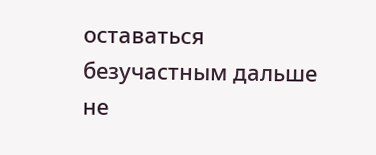оставаться безучастным дальше не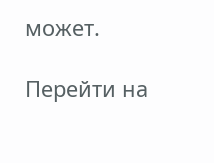может.

Перейти на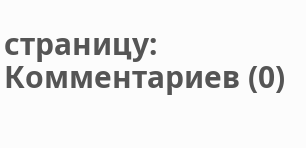страницу:
Комментариев (0)